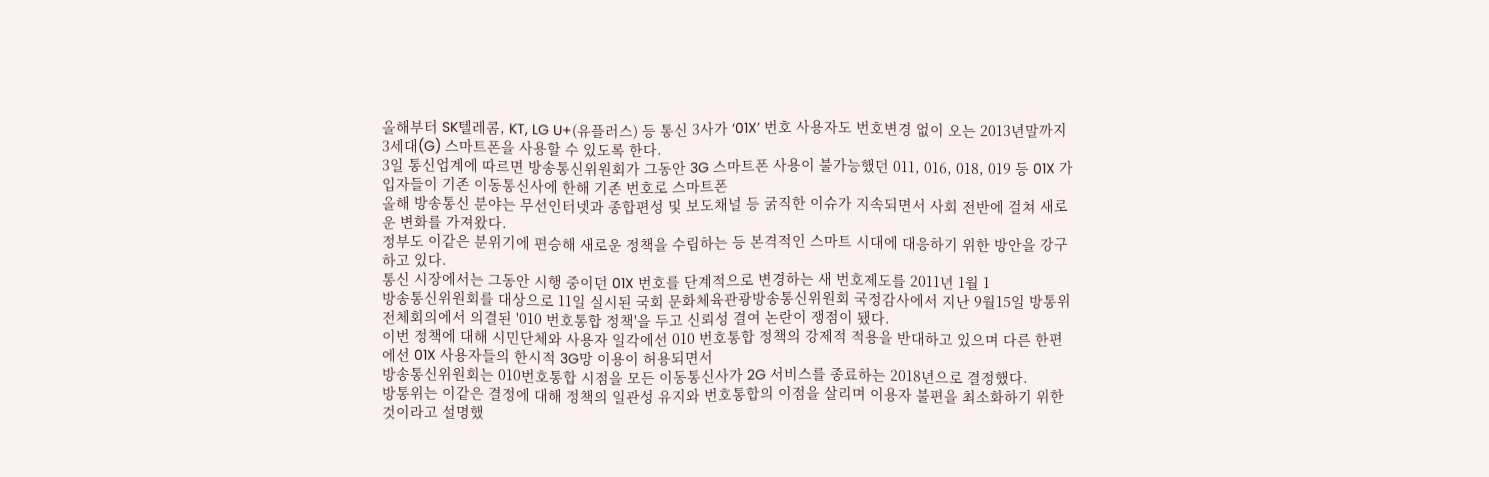올해부터 SK텔레콤, KT, LG U+(유플러스) 등 통신 3사가 ‘01X’ 번호 사용자도 번호변경 없이 오는 2013년말까지 3세대(G) 스마트폰을 사용할 수 있도록 한다.
3일 통신업계에 따르면 방송통신위원회가 그동안 3G 스마트폰 사용이 불가능했던 011, 016, 018, 019 등 01X 가입자들이 기존 이동통신사에 한해 기존 번호로 스마트폰
올해 방송통신 분야는 무선인터넷과 종합편성 및 보도채널 등 굵직한 이슈가 지속되면서 사회 전반에 걸쳐 새로운 변화를 가져왔다.
정부도 이같은 분위기에 편승해 새로운 정책을 수립하는 등 본격적인 스마트 시대에 대응하기 위한 방안을 강구하고 있다.
통신 시장에서는 그동안 시행 중이던 01X 번호를 단계적으로 변경하는 새 번호제도를 2011년 1월 1
방송통신위원회를 대상으로 11일 실시된 국회 문화체육관광방송통신위원회 국정감사에서 지난 9월15일 방통위 전체회의에서 의결된 '010 번호통합 정책'을 두고 신뢰성 결여 논란이 쟁점이 됐다.
이번 정책에 대해 시민단체와 사용자 일각에선 010 번호통합 정책의 강제적 적용을 반대하고 있으며 다른 한편에선 01X 사용자들의 한시적 3G망 이용이 허용되면서
방송통신위원회는 010번호통합 시점을 모든 이동통신사가 2G 서비스를 종료하는 2018년으로 결정했다.
방통위는 이같은 결정에 대해 정책의 일관성 유지와 번호통합의 이점을 살리며 이용자 불편을 최소화하기 위한 것이라고 설명했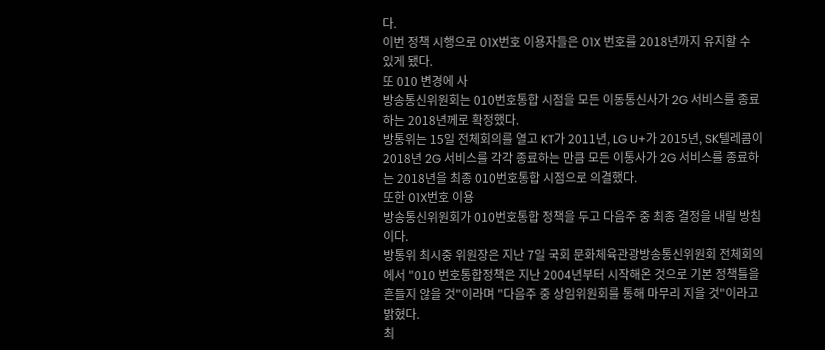다.
이번 정책 시행으로 01X번호 이용자들은 01X 번호를 2018년까지 유지할 수 있게 됐다.
또 010 변경에 사
방송통신위원회는 010번호통합 시점을 모든 이동통신사가 2G 서비스를 종료하는 2018년께로 확정했다.
방통위는 15일 전체회의를 열고 KT가 2011년, LG U+가 2015년, SK텔레콤이 2018년 2G 서비스를 각각 종료하는 만큼 모든 이통사가 2G 서비스를 종료하는 2018년을 최종 010번호통합 시점으로 의결했다.
또한 01X번호 이용
방송통신위원회가 010번호통합 정책을 두고 다음주 중 최종 결정을 내릴 방침이다.
방통위 최시중 위원장은 지난 7일 국회 문화체육관광방송통신위원회 전체회의에서 "010 번호통합정책은 지난 2004년부터 시작해온 것으로 기본 정책틀을 흔들지 않을 것"이라며 "다음주 중 상임위원회를 통해 마무리 지을 것"이라고 밝혔다.
최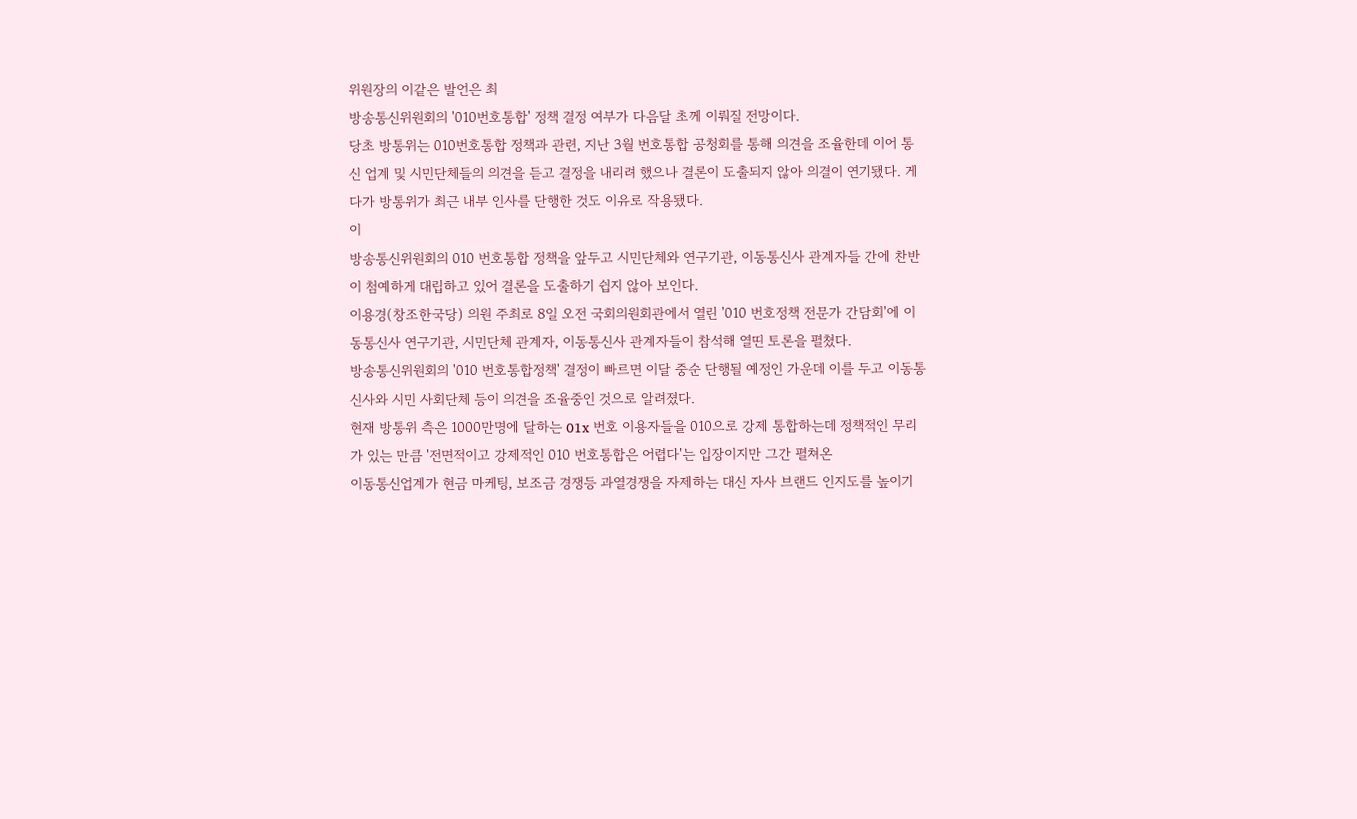위원장의 이같은 발언은 최
방송통신위원회의 '010번호통합' 정책 결정 여부가 다음달 초께 이뤄질 전망이다.
당초 방통위는 010번호통합 정책과 관련, 지난 3월 번호통합 공청회를 통해 의견을 조율한데 이어 통신 업계 및 시민단체들의 의견을 듣고 결정을 내리려 했으나 결론이 도출되지 않아 의결이 연기됐다. 게다가 방통위가 최근 내부 인사를 단행한 것도 이유로 작용됐다.
이
방송통신위원회의 010 번호통합 정책을 앞두고 시민단체와 연구기관, 이동통신사 관계자들 간에 찬반이 첨예하게 대립하고 있어 결론을 도출하기 쉽지 않아 보인다.
이용경(창조한국당) 의원 주최로 8일 오전 국회의원회관에서 열린 '010 번호정책 전문가 간담회'에 이동통신사 연구기관, 시민단체 관계자, 이동통신사 관계자들이 참석해 열띤 토론을 펼쳤다.
방송통신위원회의 '010 번호통합정책' 결정이 빠르면 이달 중순 단행될 예정인 가운데 이를 두고 이동통신사와 시민 사회단체 등이 의견을 조율중인 것으로 알려졌다.
현재 방통위 측은 1000만명에 달하는 01x 번호 이용자들을 010으로 강제 통합하는데 정책적인 무리가 있는 만큼 '전면적이고 강제적인 010 번호통합은 어렵다'는 입장이지만 그간 펼쳐온
이동통신업계가 현금 마케팅, 보조금 경쟁등 과열경쟁을 자제하는 대신 자사 브랜드 인지도를 높이기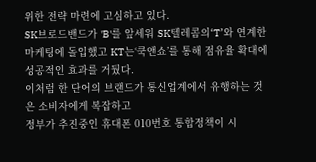위한 전략 마련에 고심하고 있다.
SK브로드밴드가 'B'를 앞세워 SK텔레콤의‘T’와 연계한 마케팅에 돌입했고 KT는‘쿡앤쇼’를 통해 점유율 확대에 성공적인 효과를 거뒀다.
이처럼 한 단어의 브랜드가 통신업계에서 유행하는 것은 소비자에게 복잡하고
정부가 추진중인 휴대폰 010번호 통합정책이 시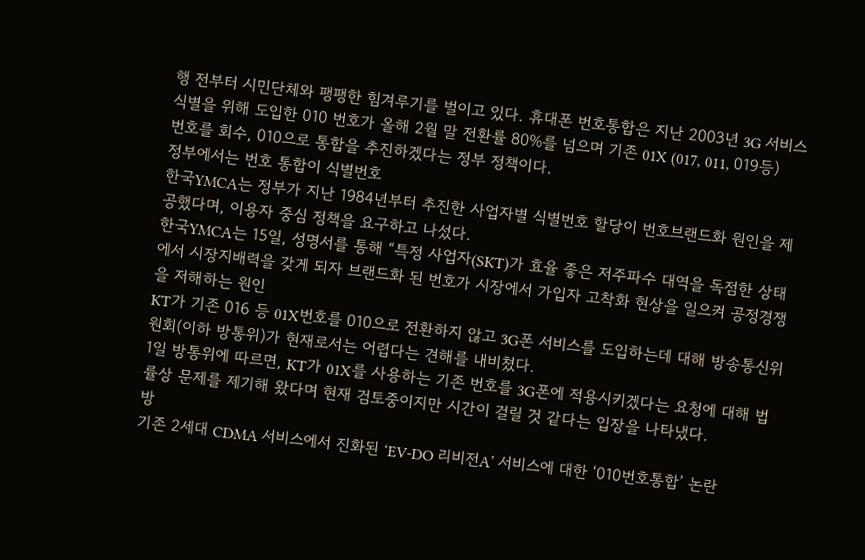행 전부터 시민단체와 팽팽한 힘겨루기를 벌이고 있다. 휴대폰 번호통합은 지난 2003년 3G 서비스 식별을 위해 도입한 010 번호가 올해 2월 말 전환률 80%를 넘으며 기존 01X (017, 011, 019등) 번호를 회수, 010으로 통합을 추진하겠다는 정부 정책이다.
정부에서는 번호 통합이 식별번호
한국YMCA는 정부가 지난 1984년부터 추진한 사업자별 식별번호 할당이 번호브랜드화 원인을 제공했다며, 이용자 중심 정책을 요구하고 나섰다.
한국YMCA는 15일, 성명서를 통해 “특정 사업자(SKT)가 효율 좋은 저주파수 대역을 독점한 상태에서 시장지배력을 갖게 되자 브랜드화 된 번호가 시장에서 가입자 고착화 현상을 일으켜 공정경쟁을 저해하는 원인
KT가 기존 016 등 01X번호를 010으로 전환하지 않고 3G폰 서비스를 도입하는데 대해 방송통신위원회(이하 방통위)가 현재로서는 어렵다는 견해를 내비쳤다.
1일 방통위에 따르면, KT가 01X를 사용하는 기존 번호를 3G폰에 적용시키겠다는 요청에 대해 법률상 문제를 제기해 왔다며 현재 검토중이지만 시간이 걸릴 것 같다는 입장을 나타냈다.
방
기존 2세대 CDMA 서비스에서 진화된 ‘EV-DO 리비전A’ 서비스에 대한 ‘010번호통합’ 논란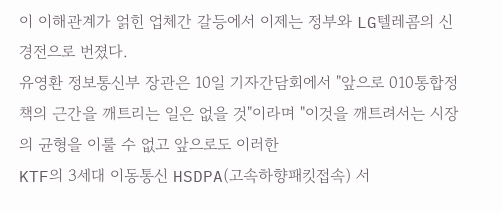이 이해관계가 얽힌 업체간 갈등에서 이제는 정부와 LG텔레콤의 신경전으로 번졌다.
유영환 정보통신부 장관은 10일 기자간담회에서 "앞으로 010통합정책의 근간을 깨트리는 일은 없을 것"이라며 "이것을 깨트려서는 시장의 균형을 이룰 수 없고 앞으로도 이러한
KTF의 3세대 이동통신 HSDPA(고속하향패킷접속) 서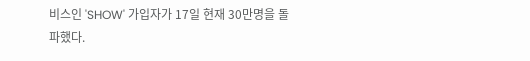비스인 'SHOW' 가입자가 17일 현재 30만명을 돌파했다.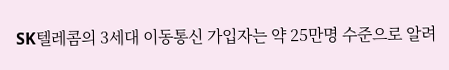SK텔레콤의 3세대 이동통신 가입자는 약 25만명 수준으로 알려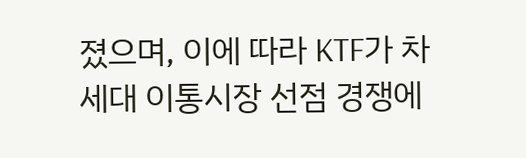졌으며, 이에 따라 KTF가 차세대 이통시장 선점 경쟁에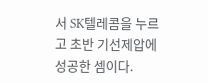서 SK텔레콤을 누르고 초반 기선제압에 성공한 셈이다.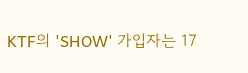KTF의 'SHOW' 가입자는 17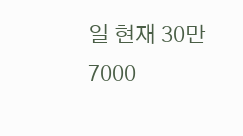일 현재 30만7000